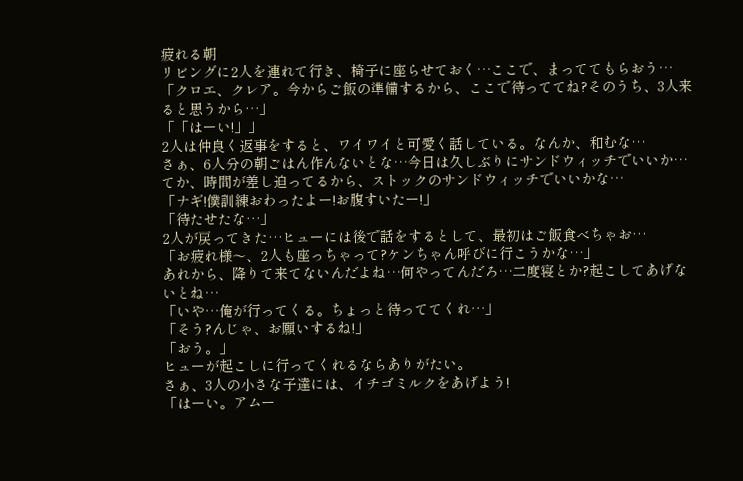疲れる朝
リビングに2人を連れて行き、椅子に座らせておく…ここで、まっててもらおう…
「クロエ、クレア。今からご飯の準備するから、ここで待っててね?そのうち、3人来ると思うから…」
「「はーい!」」
2人は仲良く返事をすると、ワイワイと可愛く話している。なんか、和むな…
さぁ、6人分の朝ごはん作んないとな…今日は久しぶりにサンドウィッチでいいか…てか、時間が差し迫ってるから、ストックのサンドウィッチでいいかな…
「ナギ!僕訓練おわったよー!お腹すいたー!」
「待たせたな…」
2人が戻ってきた…ヒューには後で話をするとして、最初はご飯食べちゃお…
「お疲れ様〜、2人も座っちゃって?ケンちゃん呼びに行こうかな…」
あれから、降りて来てないんだよね…何やってんだろ…二度寝とか?起こしてあげないとね…
「いや…俺が行ってくる。ちょっと待っててくれ…」
「そう?んじゃ、お願いするね!」
「おう。」
ヒューが起こしに行ってくれるならありがたい。
さぁ、3人の小さな子達には、イチゴミルクをあげよう!
「はーい。アムー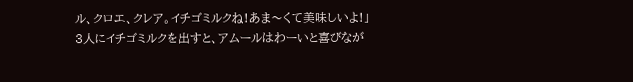ル、クロエ、クレア。イチゴミルクね!あま〜くて美味しいよ!」
3人にイチゴミルクを出すと、アムールはわーいと喜びなが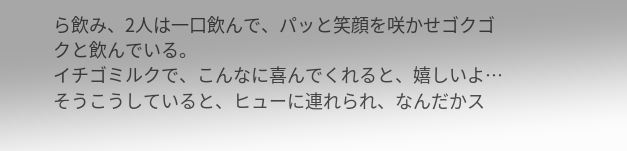ら飲み、2人は一口飲んで、パッと笑顔を咲かせゴクゴクと飲んでいる。
イチゴミルクで、こんなに喜んでくれると、嬉しいよ…
そうこうしていると、ヒューに連れられ、なんだかス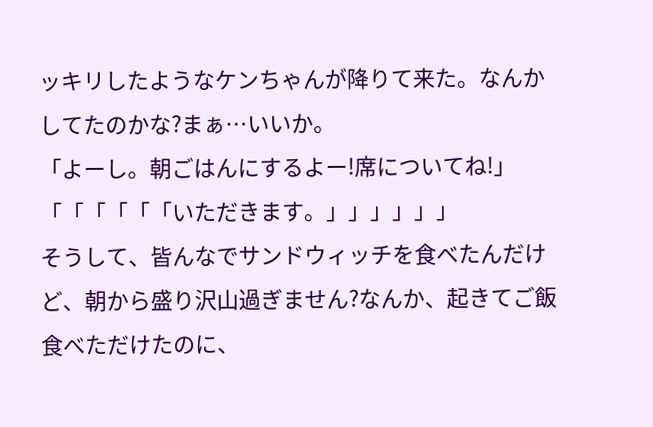ッキリしたようなケンちゃんが降りて来た。なんかしてたのかな?まぁ…いいか。
「よーし。朝ごはんにするよー!席についてね!」
「「「「「「いただきます。」」」」」」
そうして、皆んなでサンドウィッチを食べたんだけど、朝から盛り沢山過ぎません?なんか、起きてご飯食べただけたのに、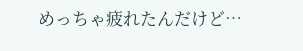めっちゃ疲れたんだけど…